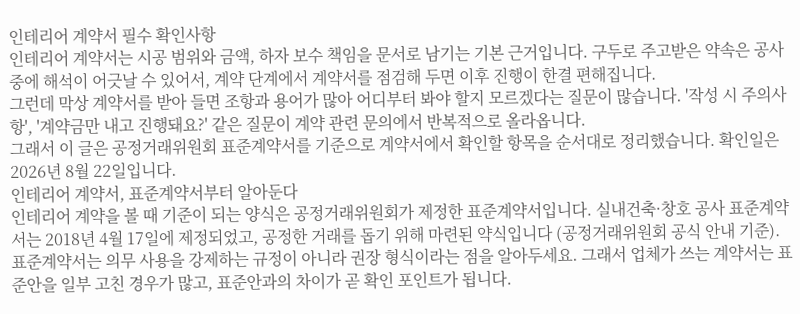인테리어 계약서 필수 확인사항
인테리어 계약서는 시공 범위와 금액, 하자 보수 책임을 문서로 남기는 기본 근거입니다. 구두로 주고받은 약속은 공사 중에 해석이 어긋날 수 있어서, 계약 단계에서 계약서를 점검해 두면 이후 진행이 한결 편해집니다.
그런데 막상 계약서를 받아 들면 조항과 용어가 많아 어디부터 봐야 할지 모르겠다는 질문이 많습니다. '작성 시 주의사항', '계약금만 내고 진행돼요?' 같은 질문이 계약 관련 문의에서 반복적으로 올라옵니다.
그래서 이 글은 공정거래위원회 표준계약서를 기준으로 계약서에서 확인할 항목을 순서대로 정리했습니다. 확인일은 2026년 8월 22일입니다.
인테리어 계약서, 표준계약서부터 알아둔다
인테리어 계약을 볼 때 기준이 되는 양식은 공정거래위원회가 제정한 표준계약서입니다. 실내건축·창호 공사 표준계약서는 2018년 4월 17일에 제정되었고, 공정한 거래를 돕기 위해 마련된 약식입니다 (공정거래위원회 공식 안내 기준).
표준계약서는 의무 사용을 강제하는 규정이 아니라 권장 형식이라는 점을 알아두세요. 그래서 업체가 쓰는 계약서는 표준안을 일부 고친 경우가 많고, 표준안과의 차이가 곧 확인 포인트가 됩니다.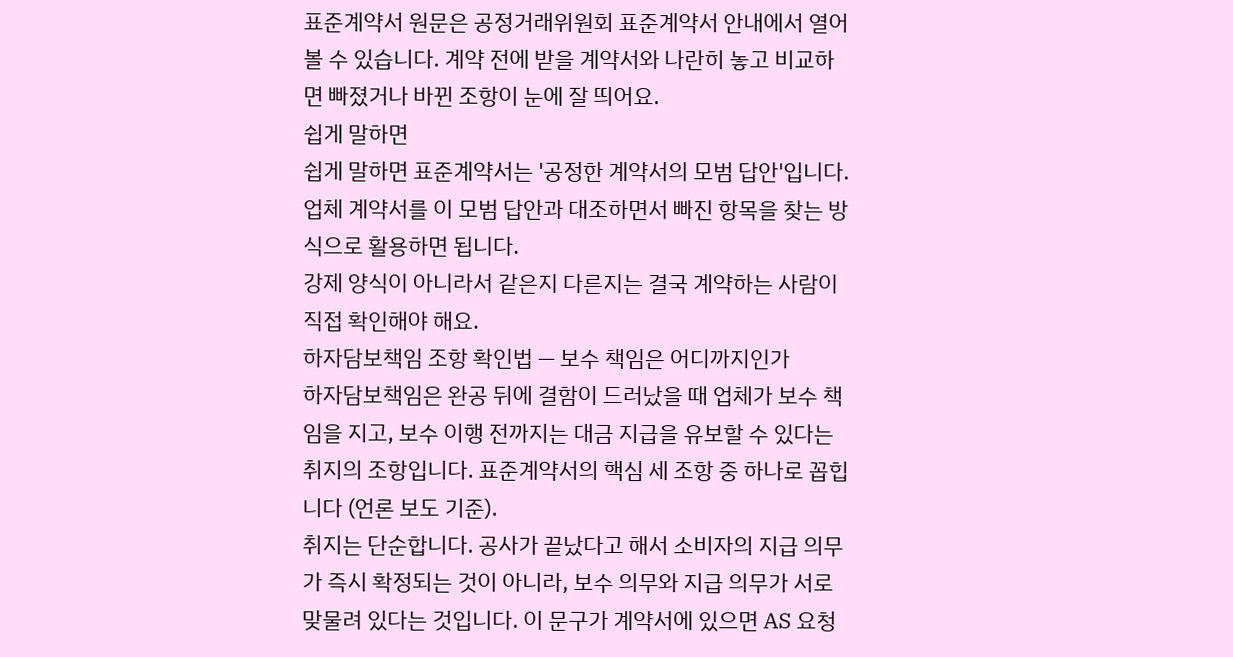표준계약서 원문은 공정거래위원회 표준계약서 안내에서 열어 볼 수 있습니다. 계약 전에 받을 계약서와 나란히 놓고 비교하면 빠졌거나 바뀐 조항이 눈에 잘 띄어요.
쉽게 말하면
쉽게 말하면 표준계약서는 '공정한 계약서의 모범 답안'입니다. 업체 계약서를 이 모범 답안과 대조하면서 빠진 항목을 찾는 방식으로 활용하면 됩니다.
강제 양식이 아니라서 같은지 다른지는 결국 계약하는 사람이 직접 확인해야 해요.
하자담보책임 조항 확인법 — 보수 책임은 어디까지인가
하자담보책임은 완공 뒤에 결함이 드러났을 때 업체가 보수 책임을 지고, 보수 이행 전까지는 대금 지급을 유보할 수 있다는 취지의 조항입니다. 표준계약서의 핵심 세 조항 중 하나로 꼽힙니다 (언론 보도 기준).
취지는 단순합니다. 공사가 끝났다고 해서 소비자의 지급 의무가 즉시 확정되는 것이 아니라, 보수 의무와 지급 의무가 서로 맞물려 있다는 것입니다. 이 문구가 계약서에 있으면 AS 요청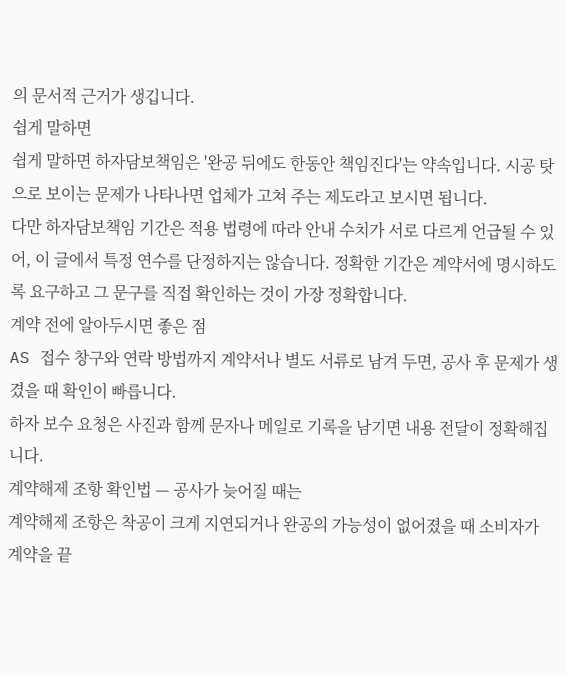의 문서적 근거가 생깁니다.
쉽게 말하면
쉽게 말하면 하자담보책임은 '완공 뒤에도 한동안 책임진다'는 약속입니다. 시공 탓으로 보이는 문제가 나타나면 업체가 고쳐 주는 제도라고 보시면 됩니다.
다만 하자담보책임 기간은 적용 법령에 따라 안내 수치가 서로 다르게 언급될 수 있어, 이 글에서 특정 연수를 단정하지는 않습니다. 정확한 기간은 계약서에 명시하도록 요구하고 그 문구를 직접 확인하는 것이 가장 정확합니다.
계약 전에 알아두시면 좋은 점
AS 접수 창구와 연락 방법까지 계약서나 별도 서류로 남겨 두면, 공사 후 문제가 생겼을 때 확인이 빠릅니다.
하자 보수 요청은 사진과 함께 문자나 메일로 기록을 남기면 내용 전달이 정확해집니다.
계약해제 조항 확인법 — 공사가 늦어질 때는
계약해제 조항은 착공이 크게 지연되거나 완공의 가능성이 없어졌을 때 소비자가 계약을 끝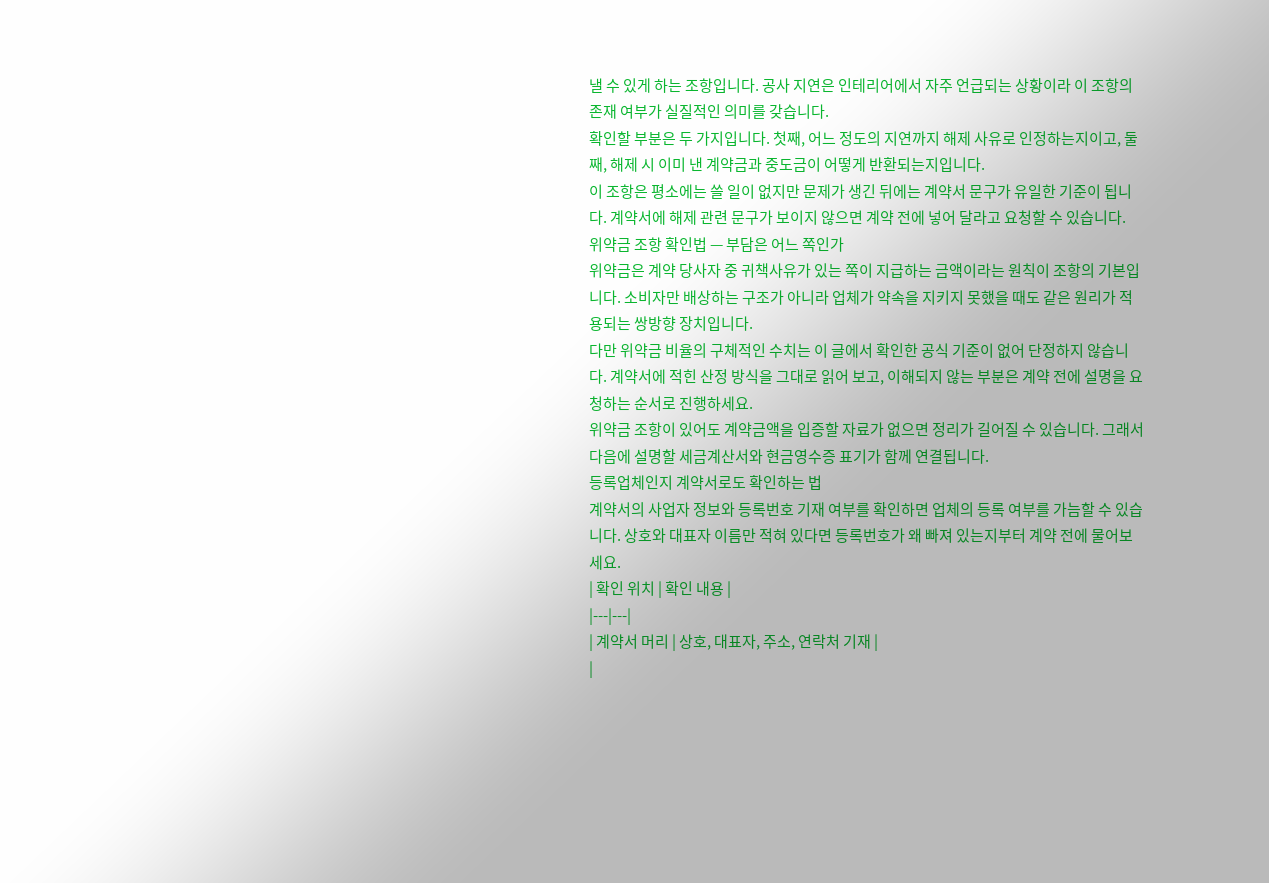낼 수 있게 하는 조항입니다. 공사 지연은 인테리어에서 자주 언급되는 상황이라 이 조항의 존재 여부가 실질적인 의미를 갖습니다.
확인할 부분은 두 가지입니다. 첫째, 어느 정도의 지연까지 해제 사유로 인정하는지이고, 둘째, 해제 시 이미 낸 계약금과 중도금이 어떻게 반환되는지입니다.
이 조항은 평소에는 쓸 일이 없지만 문제가 생긴 뒤에는 계약서 문구가 유일한 기준이 됩니다. 계약서에 해제 관련 문구가 보이지 않으면 계약 전에 넣어 달라고 요청할 수 있습니다.
위약금 조항 확인법 — 부담은 어느 쪽인가
위약금은 계약 당사자 중 귀책사유가 있는 쪽이 지급하는 금액이라는 원칙이 조항의 기본입니다. 소비자만 배상하는 구조가 아니라 업체가 약속을 지키지 못했을 때도 같은 원리가 적용되는 쌍방향 장치입니다.
다만 위약금 비율의 구체적인 수치는 이 글에서 확인한 공식 기준이 없어 단정하지 않습니다. 계약서에 적힌 산정 방식을 그대로 읽어 보고, 이해되지 않는 부분은 계약 전에 설명을 요청하는 순서로 진행하세요.
위약금 조항이 있어도 계약금액을 입증할 자료가 없으면 정리가 길어질 수 있습니다. 그래서 다음에 설명할 세금계산서와 현금영수증 표기가 함께 연결됩니다.
등록업체인지 계약서로도 확인하는 법
계약서의 사업자 정보와 등록번호 기재 여부를 확인하면 업체의 등록 여부를 가늠할 수 있습니다. 상호와 대표자 이름만 적혀 있다면 등록번호가 왜 빠져 있는지부터 계약 전에 물어보세요.
| 확인 위치 | 확인 내용 |
|---|---|
| 계약서 머리 | 상호, 대표자, 주소, 연락처 기재 |
|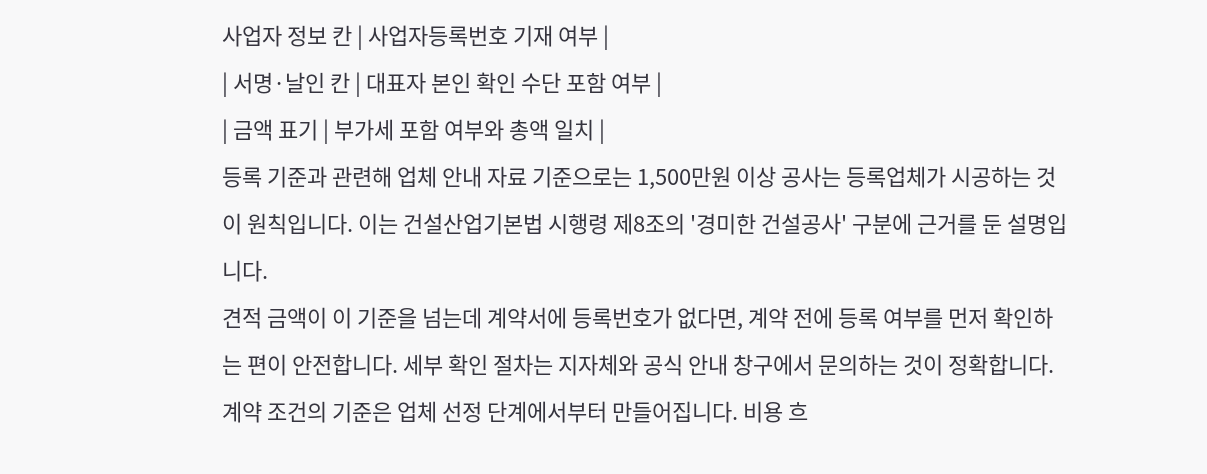사업자 정보 칸 | 사업자등록번호 기재 여부 |
| 서명·날인 칸 | 대표자 본인 확인 수단 포함 여부 |
| 금액 표기 | 부가세 포함 여부와 총액 일치 |
등록 기준과 관련해 업체 안내 자료 기준으로는 1,500만원 이상 공사는 등록업체가 시공하는 것이 원칙입니다. 이는 건설산업기본법 시행령 제8조의 '경미한 건설공사' 구분에 근거를 둔 설명입니다.
견적 금액이 이 기준을 넘는데 계약서에 등록번호가 없다면, 계약 전에 등록 여부를 먼저 확인하는 편이 안전합니다. 세부 확인 절차는 지자체와 공식 안내 창구에서 문의하는 것이 정확합니다.
계약 조건의 기준은 업체 선정 단계에서부터 만들어집니다. 비용 흐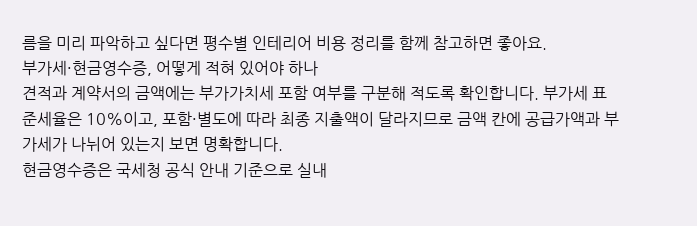름을 미리 파악하고 싶다면 평수별 인테리어 비용 정리를 함께 참고하면 좋아요.
부가세·현금영수증, 어떻게 적혀 있어야 하나
견적과 계약서의 금액에는 부가가치세 포함 여부를 구분해 적도록 확인합니다. 부가세 표준세율은 10%이고, 포함·별도에 따라 최종 지출액이 달라지므로 금액 칸에 공급가액과 부가세가 나뉘어 있는지 보면 명확합니다.
현금영수증은 국세청 공식 안내 기준으로 실내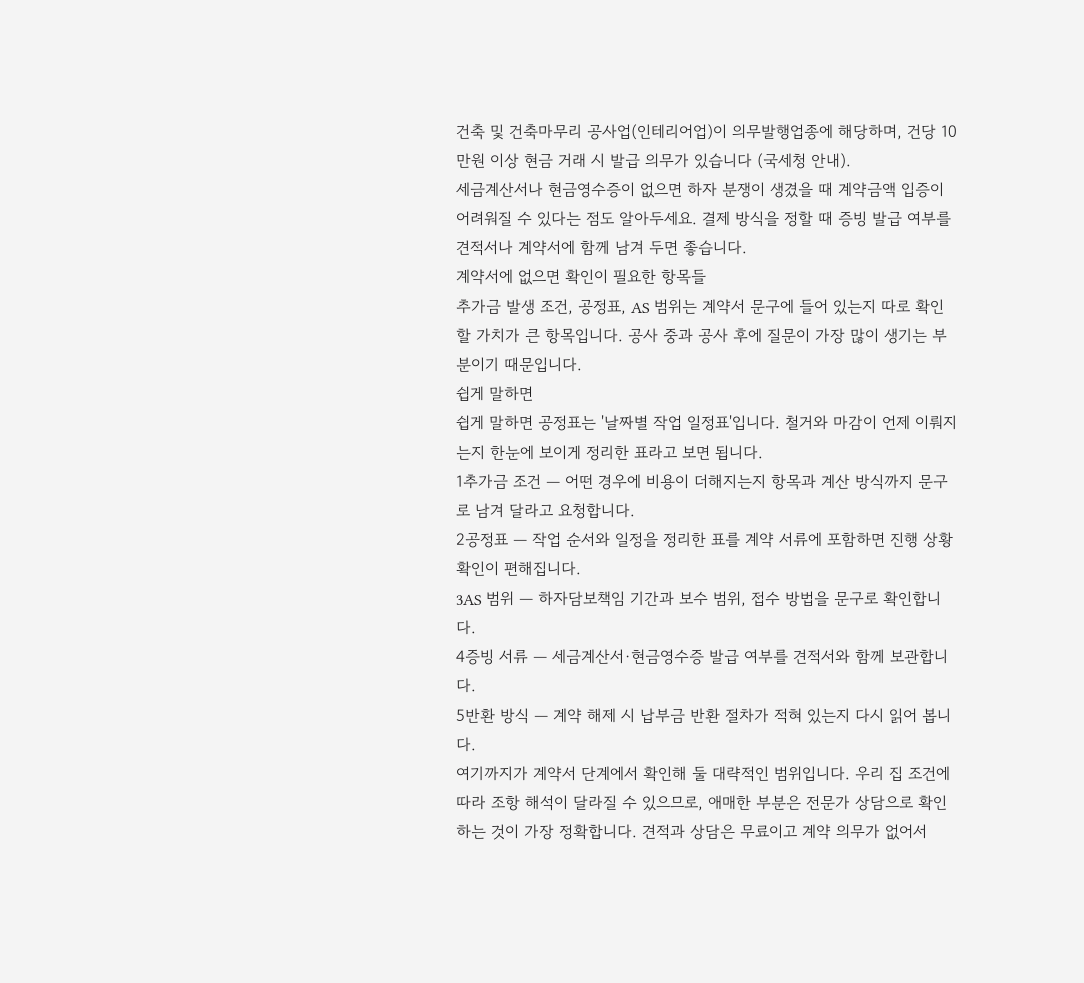건축 및 건축마무리 공사업(인테리어업)이 의무발행업종에 해당하며, 건당 10만원 이상 현금 거래 시 발급 의무가 있습니다 (국세청 안내).
세금계산서나 현금영수증이 없으면 하자 분쟁이 생겼을 때 계약금액 입증이 어려워질 수 있다는 점도 알아두세요. 결제 방식을 정할 때 증빙 발급 여부를 견적서나 계약서에 함께 남겨 두면 좋습니다.
계약서에 없으면 확인이 필요한 항목들
추가금 발생 조건, 공정표, AS 범위는 계약서 문구에 들어 있는지 따로 확인할 가치가 큰 항목입니다. 공사 중과 공사 후에 질문이 가장 많이 생기는 부분이기 때문입니다.
쉽게 말하면
쉽게 말하면 공정표는 '날짜별 작업 일정표'입니다. 철거와 마감이 언제 이뤄지는지 한눈에 보이게 정리한 표라고 보면 됩니다.
1추가금 조건 — 어떤 경우에 비용이 더해지는지 항목과 계산 방식까지 문구로 남겨 달라고 요청합니다.
2공정표 — 작업 순서와 일정을 정리한 표를 계약 서류에 포함하면 진행 상황 확인이 편해집니다.
3AS 범위 — 하자담보책임 기간과 보수 범위, 접수 방법을 문구로 확인합니다.
4증빙 서류 — 세금계산서·현금영수증 발급 여부를 견적서와 함께 보관합니다.
5반환 방식 — 계약 해제 시 납부금 반환 절차가 적혀 있는지 다시 읽어 봅니다.
여기까지가 계약서 단계에서 확인해 둘 대략적인 범위입니다. 우리 집 조건에 따라 조항 해석이 달라질 수 있으므로, 애매한 부분은 전문가 상담으로 확인하는 것이 가장 정확합니다. 견적과 상담은 무료이고 계약 의무가 없어서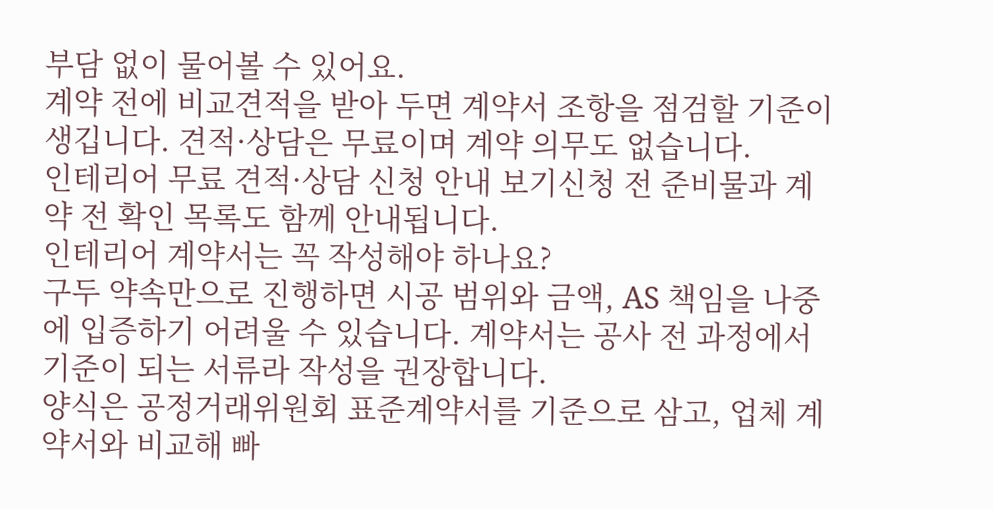부담 없이 물어볼 수 있어요.
계약 전에 비교견적을 받아 두면 계약서 조항을 점검할 기준이 생깁니다. 견적·상담은 무료이며 계약 의무도 없습니다.
인테리어 무료 견적·상담 신청 안내 보기신청 전 준비물과 계약 전 확인 목록도 함께 안내됩니다.
인테리어 계약서는 꼭 작성해야 하나요?
구두 약속만으로 진행하면 시공 범위와 금액, AS 책임을 나중에 입증하기 어려울 수 있습니다. 계약서는 공사 전 과정에서 기준이 되는 서류라 작성을 권장합니다.
양식은 공정거래위원회 표준계약서를 기준으로 삼고, 업체 계약서와 비교해 빠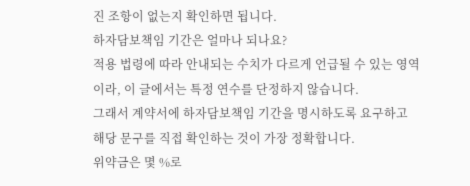진 조항이 없는지 확인하면 됩니다.
하자담보책임 기간은 얼마나 되나요?
적용 법령에 따라 안내되는 수치가 다르게 언급될 수 있는 영역이라, 이 글에서는 특정 연수를 단정하지 않습니다.
그래서 계약서에 하자담보책임 기간을 명시하도록 요구하고 해당 문구를 직접 확인하는 것이 가장 정확합니다.
위약금은 몇 %로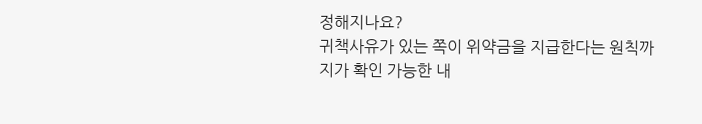정해지나요?
귀책사유가 있는 쪽이 위약금을 지급한다는 원칙까지가 확인 가능한 내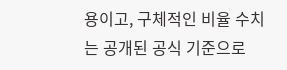용이고, 구체적인 비율 수치는 공개된 공식 기준으로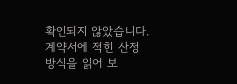확인되지 않았습니다.
계약서에 적힌 산정 방식을 읽어 보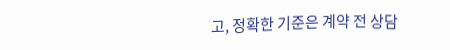고, 정확한 기준은 계약 전 상담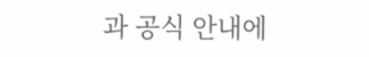과 공식 안내에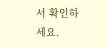서 확인하세요.